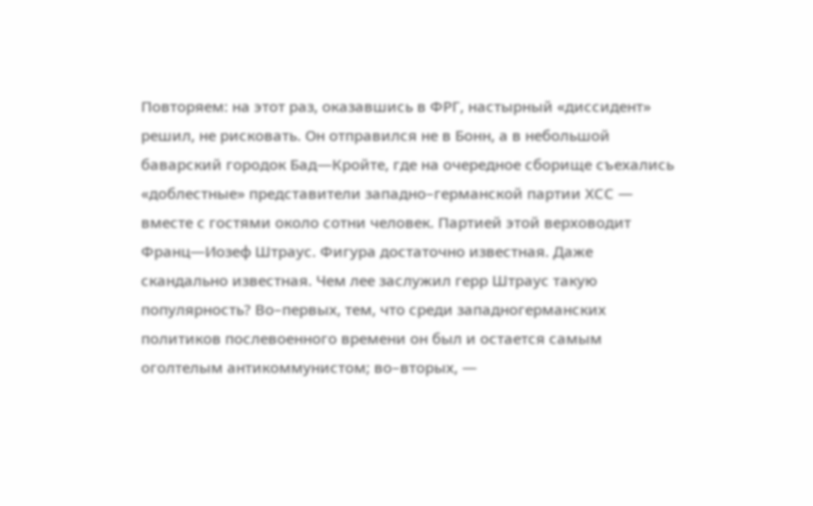Повторяем: на этот раз, оказавшись в ФРГ, настырный «диссидент» решил, не рисковать. Он отправился не в Бонн, а в небольшой баварский городок Бад—Кройте, где на очередное сборище съехались «доблестные» представители западно–германской партии ХСС — вместе с гостями около сотни человек. Партией этой верховодит Франц—Иозеф Штраус. Фигура достаточно известная. Даже скандально известная. Чем лее заслужил герр Штраус такую популярность? Во–первых, тем, что среди западногерманских политиков послевоенного времени он был и остается самым оголтелым антикоммунистом; во–вторых, —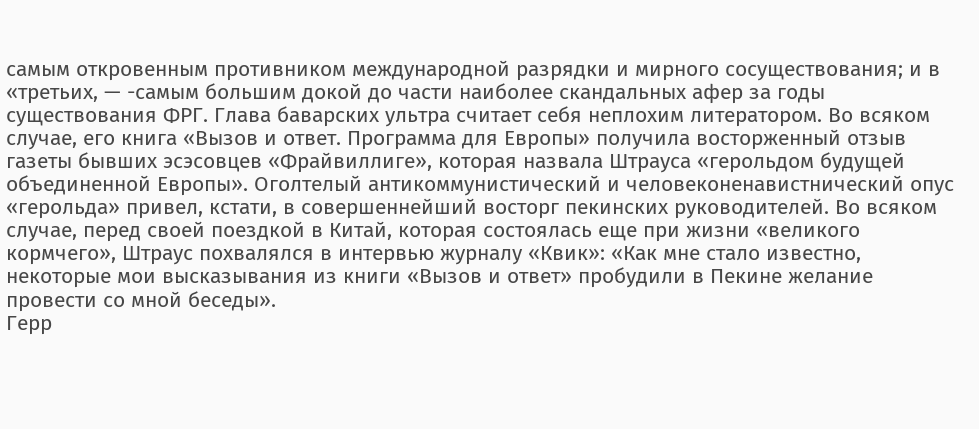самым откровенным противником международной разрядки и мирного сосуществования; и в «третьих, — -самым большим докой до части наиболее скандальных афер за годы существования ФРГ. Глава баварских ультра считает себя неплохим литератором. Во всяком случае, его книга «Вызов и ответ. Программа для Европы» получила восторженный отзыв газеты бывших эсэсовцев «Фрайвиллиге», которая назвала Штрауса «герольдом будущей объединенной Европы». Оголтелый антикоммунистический и человеконенавистнический опус «герольда» привел, кстати, в совершеннейший восторг пекинских руководителей. Во всяком случае, перед своей поездкой в Китай, которая состоялась еще при жизни «великого кормчего», Штраус похвалялся в интервью журналу «Квик»: «Как мне стало известно, некоторые мои высказывания из книги «Вызов и ответ» пробудили в Пекине желание провести со мной беседы».
Герр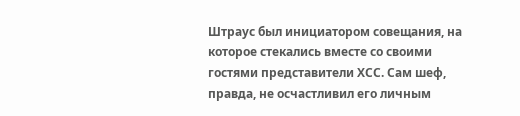Штраус был инициатором совещания, на которое стекались вместе со своими гостями представители ХСС. Сам шеф, правда, не осчастливил его личным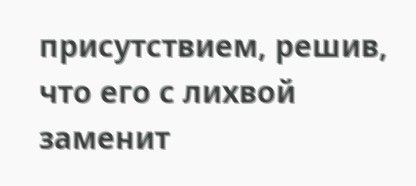присутствием, решив, что его с лихвой заменит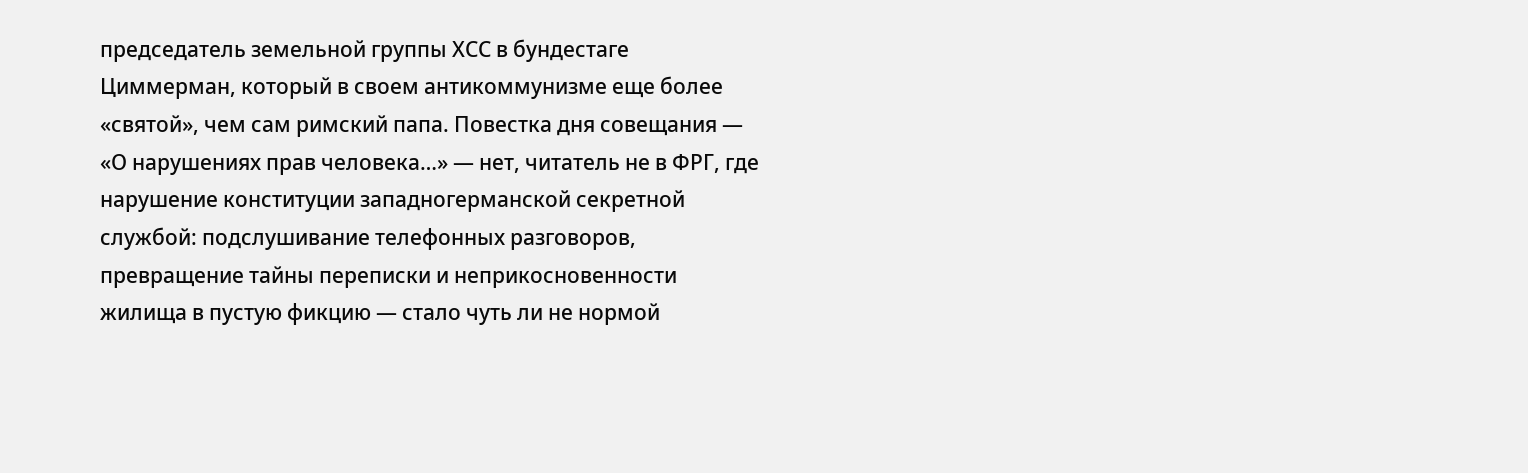председатель земельной группы ХСС в бундестаге Циммерман, который в своем антикоммунизме еще более «святой», чем сам римский папа. Повестка дня совещания — «О нарушениях прав человека…» — нет, читатель не в ФРГ, где нарушение конституции западногерманской секретной службой: подслушивание телефонных разговоров, превращение тайны переписки и неприкосновенности жилища в пустую фикцию — стало чуть ли не нормой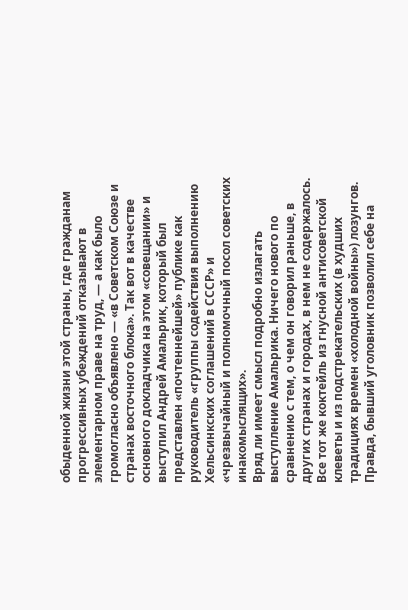обыденной жизни этой страны, где гражданам прогрессивных убеждений отказывают в элементарном праве на труд, — а как было громогласно объявлено — «в Советском Союзе и странах восточного блока». Так вот в качестве основного докладчика на этом «совещании» и выступил Андрей Амальрик, который был представлен «почтеннейшей» публике как руководитель «группы содействия выполнению Хельсинкских соглашений в СССР» и «чрезвычайный и полномочный посол советских инакомыслящих».
Вряд ли имеет смысл подробно излагать выступление Амальрика. Ничего нового по сравнению с тем, о чем он говорил раньше, в других странах и городах, в нем не содержалось. Все тот же коктейль из гнусной антисоветской клеветы и из подстрекательских (в худших традициях времен «холодной войны») лозунгов. Правда, бывший уголовник позволил себе на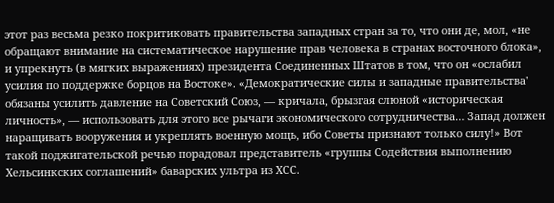этот раз весьма резко покритиковать правительства западных стран за то, что они де, мол, «не обращают внимание на систематическое нарушение прав человека в странах восточного блока», и упрекнуть (в мягких выражениях) президента Соединенных Штатов в том, что он «ослабил усилия по поддержке борцов на Востоке». «Демократические силы и западные правительства' обязаны усилить давление на Советский Союз, — кричала, брызгая слюной «историческая личность», — использовать для этого все рычаги экономического сотрудничества… Запад должен наращивать вооружения и укреплять военную мощь, ибо Советы признают только силу!» Вот такой поджигательской речью порадовал представитель «группы Содействия выполнению Хельсинкских соглашений» баварских ультра из ХСС.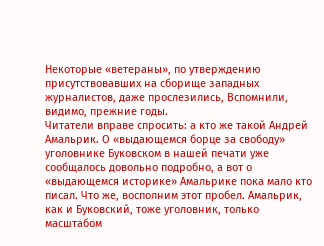Некоторые «ветераны», по утверждению присутствовавших на сборище западных журналистов, даже прослезились, Вспомнили, видимо, прежние годы.
Читатели вправе спросить: а кто же такой Андрей Амальрик. О «выдающемся борце за свободу» уголовнике Буковском в нашей печати уже сообщалось довольно подробно, а вот о «выдающемся историке» Амальрике пока мало кто писал. Что же, восполним этот пробел. Амальрик, как и Буковский, тоже уголовник, только масштабом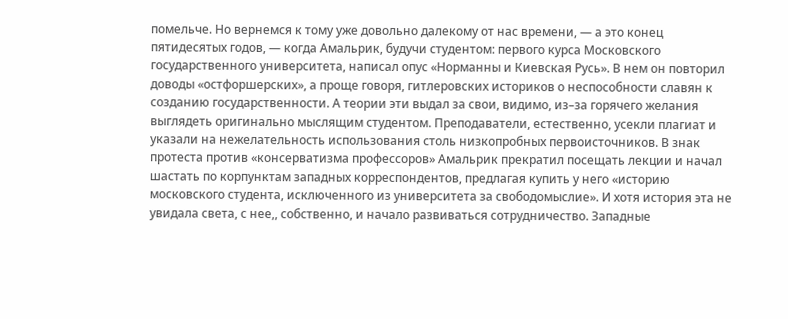помельче. Но вернемся к тому уже довольно далекому от нас времени, — а это конец пятидесятых годов, — когда Амальрик, будучи студентом: первого курса Московского государственного университета, написал опус «Норманны и Киевская Русь». В нем он повторил доводы «остфоршерских», а проще говоря, гитлеровских историков о неспособности славян к созданию государственности. А теории эти выдал за свои, видимо, из–за горячего желания выглядеть оригинально мыслящим студентом. Преподаватели, естественно, усекли плагиат и указали на нежелательность использования столь низкопробных первоисточников. В знак протеста против «консерватизма профессоров» Амальрик прекратил посещать лекции и начал шастать по корпунктам западных корреспондентов, предлагая купить у него «историю московского студента, исключенного из университета за свободомыслие». И хотя история эта не увидала света, с нее,, собственно, и начало развиваться сотрудничество. Западные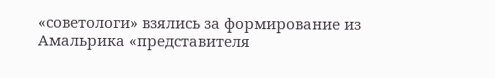«советологи» взялись за формирование из Амальрика «представителя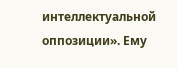интеллектуальной оппозиции». Ему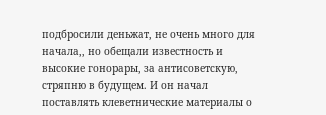подбросили деньжат, не очень много для начала,, но обещали известность и высокие гонорары, за антисоветскую, стряпню в будущем. И он начал поставлять клеветнические материалы о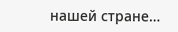нашей стране…